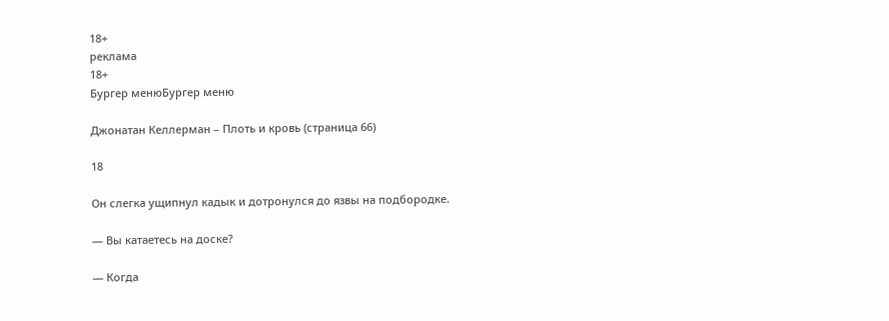18+
реклама
18+
Бургер менюБургер меню

Джонатан Келлерман – Плоть и кровь (страница 66)

18

Он слегка ущипнул кадык и дотронулся до язвы на подбородке.

— Вы катаетесь на доске?

— Когда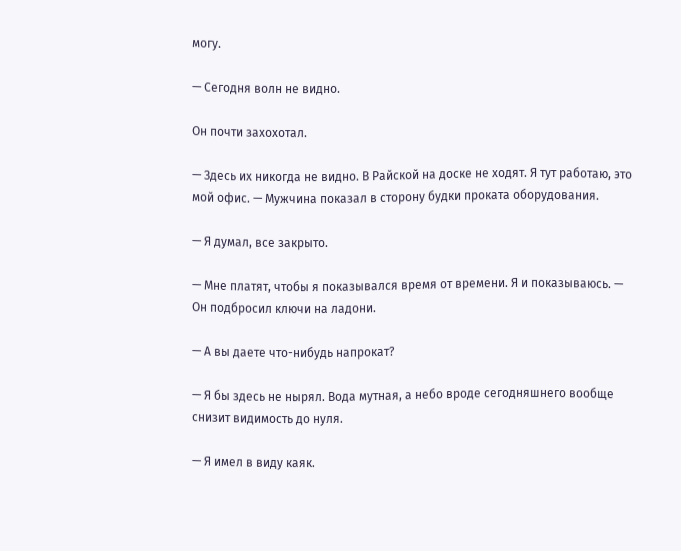могу.

— Сегодня волн не видно.

Он почти захохотал.

— Здесь их никогда не видно. В Райской на доске не ходят. Я тут работаю, это мой офис. — Мужчина показал в сторону будки проката оборудования.

— Я думал, все закрыто.

— Мне платят, чтобы я показывался время от времени. Я и показываюсь. — Он подбросил ключи на ладони.

— А вы даете что-нибудь напрокат?

— Я бы здесь не нырял. Вода мутная, а небо вроде сегодняшнего вообще снизит видимость до нуля.

— Я имел в виду каяк.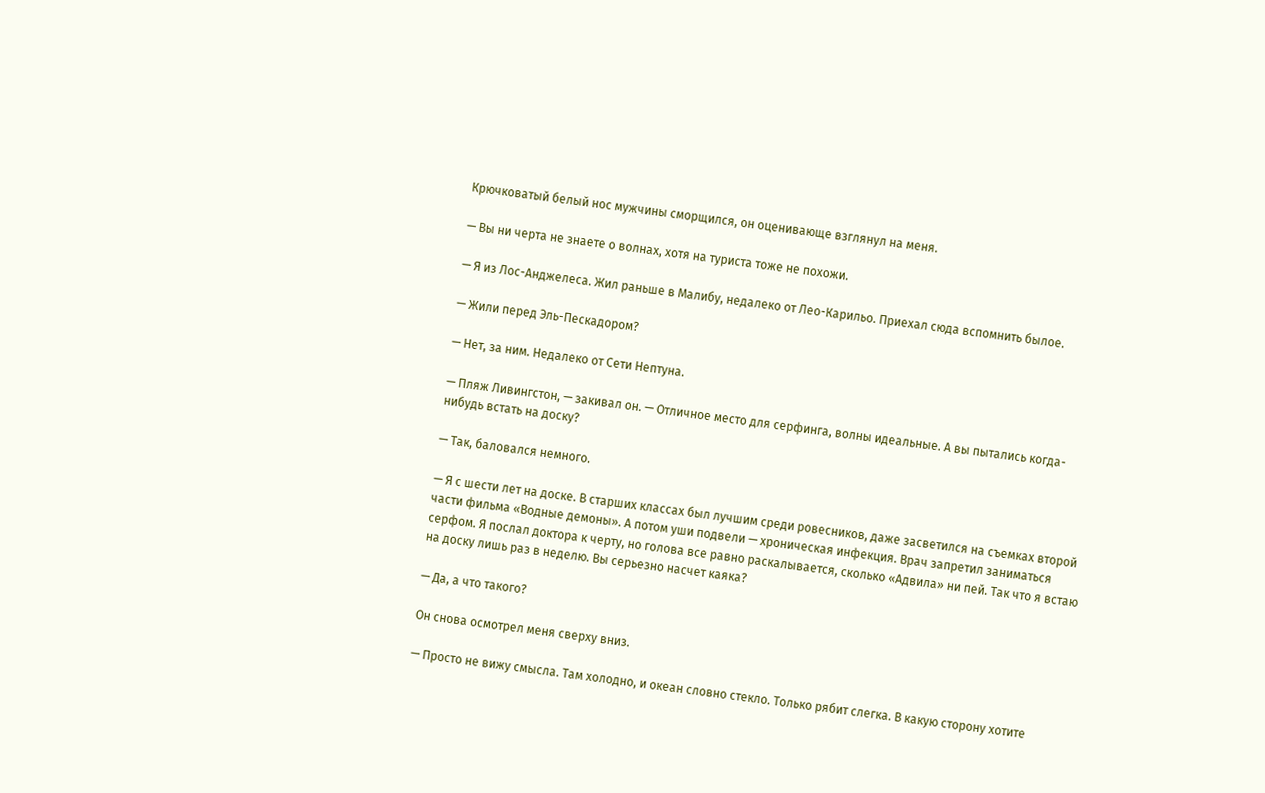Крючковатый белый нос мужчины сморщился, он оценивающе взглянул на меня.

— Вы ни черта не знаете о волнах, хотя на туриста тоже не похожи.

— Я из Лос-Анджелеса. Жил раньше в Малибу, недалеко от Лео-Карильо. Приехал сюда вспомнить былое.

— Жили перед Эль-Пескадором?

— Нет, за ним. Недалеко от Сети Нептуна.

— Пляж Ливингстон, — закивал он. — Отличное место для серфинга, волны идеальные. А вы пытались когда-нибудь встать на доску?

— Так, баловался немного.

— Я с шести лет на доске. В старших классах был лучшим среди ровесников, даже засветился на съемках второй части фильма «Водные демоны». А потом уши подвели — хроническая инфекция. Врач запретил заниматься серфом. Я послал доктора к черту, но голова все равно раскалывается, сколько «Адвила» ни пей. Так что я встаю на доску лишь раз в неделю. Вы серьезно насчет каяка?

— Да, а что такого?

Он снова осмотрел меня сверху вниз.

— Просто не вижу смысла. Там холодно, и океан словно стекло. Только рябит слегка. В какую сторону хотите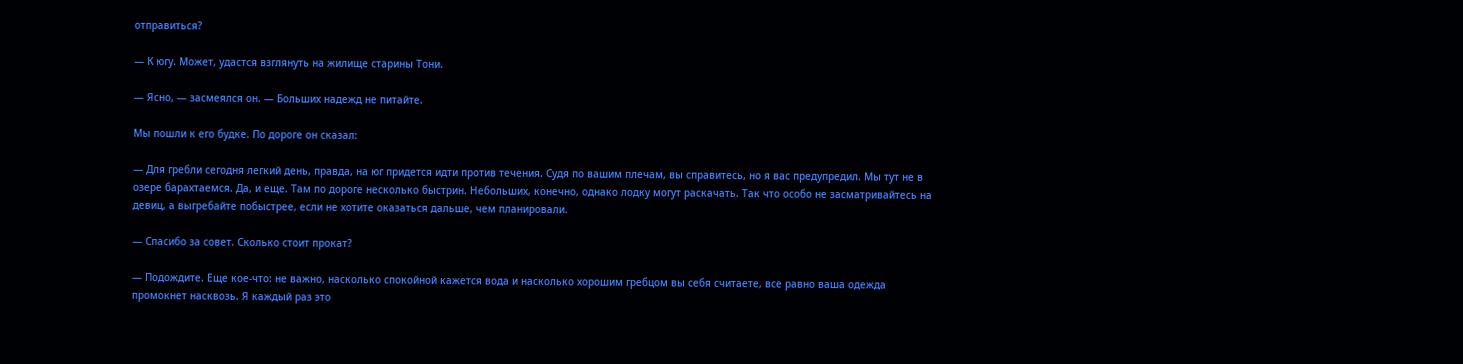отправиться?

— К югу. Может, удастся взглянуть на жилище старины Тони.

— Ясно, — засмеялся он. — Больших надежд не питайте.

Мы пошли к его будке. По дороге он сказал:

— Для гребли сегодня легкий день, правда, на юг придется идти против течения. Судя по вашим плечам, вы справитесь, но я вас предупредил. Мы тут не в озере барахтаемся. Да, и еще. Там по дороге несколько быстрин. Небольших, конечно, однако лодку могут раскачать. Так что особо не засматривайтесь на девиц, а выгребайте побыстрее, если не хотите оказаться дальше, чем планировали.

— Спасибо за совет. Сколько стоит прокат?

— Подождите. Еще кое-что: не важно, насколько спокойной кажется вода и насколько хорошим гребцом вы себя считаете, все равно ваша одежда промокнет насквозь. Я каждый раз это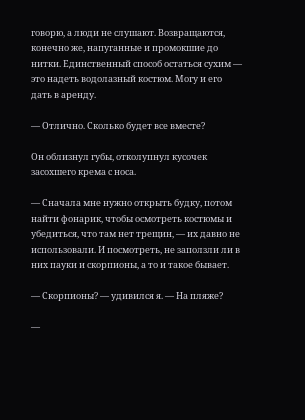говорю, а люди не слушают. Возвращаются, конечно же, напуганные и промокшие до нитки. Единственный способ остаться сухим — это надеть водолазный костюм. Могу и его дать в аренду.

— Отлично. Сколько будет все вместе?

Он облизнул губы, отколупнул кусочек засохшего крема с носа.

— Сначала мне нужно открыть будку, потом найти фонарик, чтобы осмотреть костюмы и убедиться, что там нет трещин, — их давно не использовали. И посмотреть, не заползли ли в них пауки и скорпионы, а то и такое бывает.

— Скорпионы? — удивился я. — На пляже?

—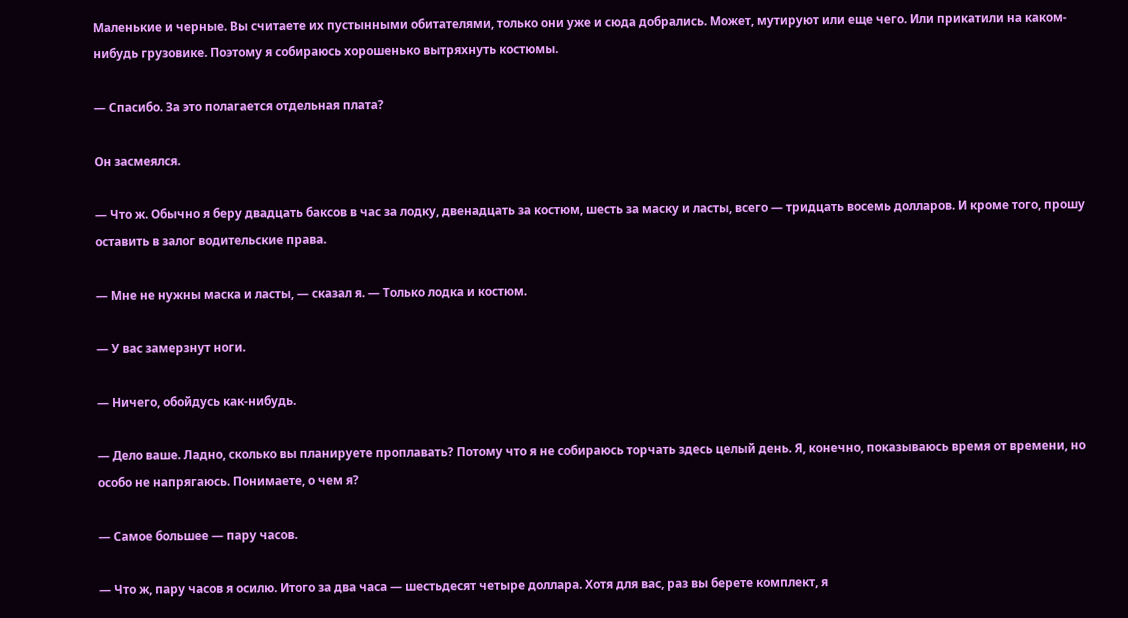Маленькие и черные. Вы считаете их пустынными обитателями, только они уже и сюда добрались. Может, мутируют или еще чего. Или прикатили на каком-нибудь грузовике. Поэтому я собираюсь хорошенько вытряхнуть костюмы.

— Спасибо. За это полагается отдельная плата?

Он засмеялся.

— Что ж. Обычно я беру двадцать баксов в час за лодку, двенадцать за костюм, шесть за маску и ласты, всего — тридцать восемь долларов. И кроме того, прошу оставить в залог водительские права.

— Мне не нужны маска и ласты, — сказал я. — Только лодка и костюм.

— У вас замерзнут ноги.

— Ничего, обойдусь как-нибудь.

— Дело ваше. Ладно, сколько вы планируете проплавать? Потому что я не собираюсь торчать здесь целый день. Я, конечно, показываюсь время от времени, но особо не напрягаюсь. Понимаете, о чем я?

— Самое большее — пару часов.

— Что ж, пару часов я осилю. Итого за два часа — шестьдесят четыре доллара. Хотя для вас, раз вы берете комплект, я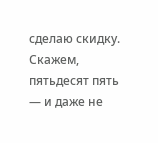сделаю скидку. Скажем, пятьдесят пять — и даже не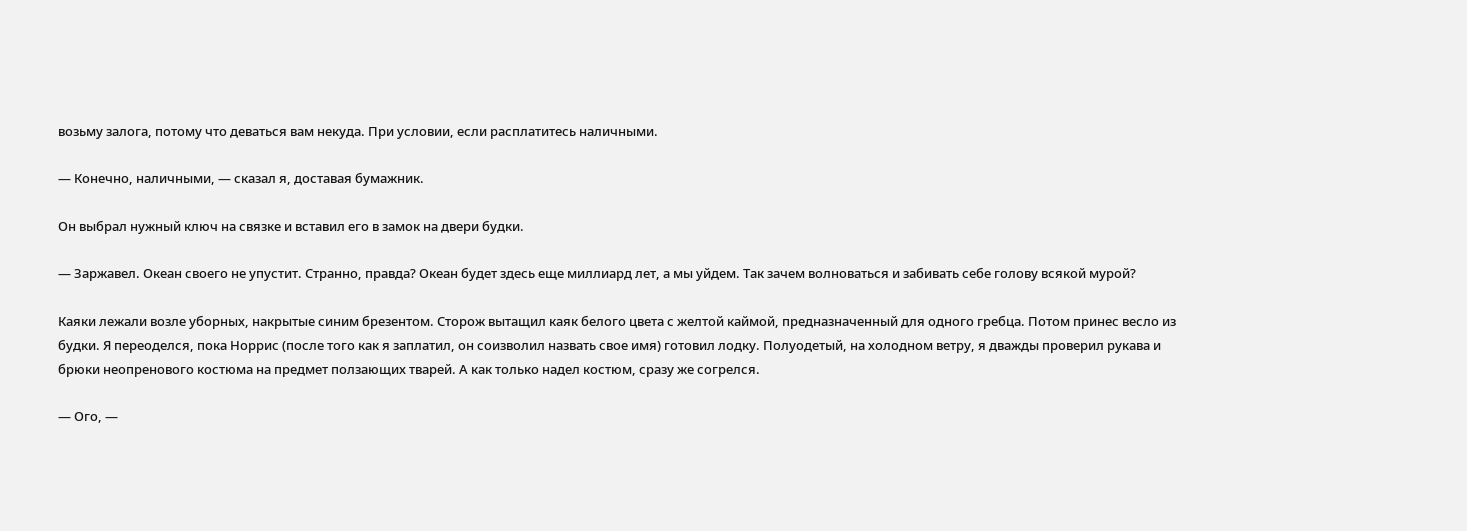возьму залога, потому что деваться вам некуда. При условии, если расплатитесь наличными.

— Конечно, наличными, — сказал я, доставая бумажник.

Он выбрал нужный ключ на связке и вставил его в замок на двери будки.

— Заржавел. Океан своего не упустит. Странно, правда? Океан будет здесь еще миллиард лет, а мы уйдем. Так зачем волноваться и забивать себе голову всякой мурой?

Каяки лежали возле уборных, накрытые синим брезентом. Сторож вытащил каяк белого цвета с желтой каймой, предназначенный для одного гребца. Потом принес весло из будки. Я переоделся, пока Норрис (после того как я заплатил, он соизволил назвать свое имя) готовил лодку. Полуодетый, на холодном ветру, я дважды проверил рукава и брюки неопренового костюма на предмет ползающих тварей. А как только надел костюм, сразу же согрелся.

— Ого, —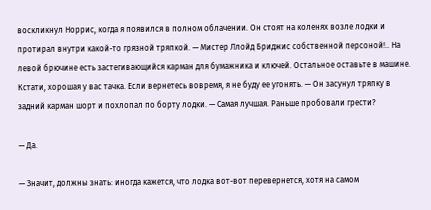воскликнул Норрис, когда я появился в полном облачении. Он стоят на коленях возле лодки и протирал внутри какой-то грязной тряпкой. — Мистер Ллойд Бриджис собственной персоной!.. На левой брючине есть застегивающийся карман для бумажника и ключей. Остальное оставьте в машине. Кстати, хорошая у вас тачка. Если вернетесь вовремя, я не буду ее угонять. — Он засунул тряпку в задний карман шорт и похлопал по борту лодки. — Самая лучшая. Раньше пробовали грести?

— Да.

— Значит, должны знать: иногда кажется, что лодка вот-вот перевернется, хотя на самом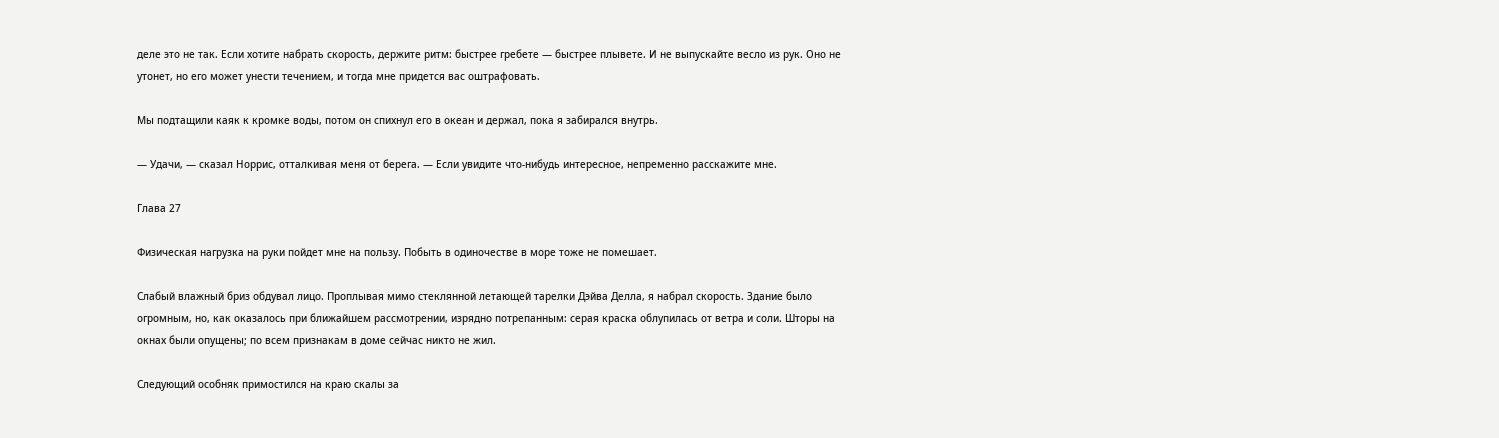деле это не так. Если хотите набрать скорость, держите ритм: быстрее гребете — быстрее плывете. И не выпускайте весло из рук. Оно не утонет, но его может унести течением, и тогда мне придется вас оштрафовать.

Мы подтащили каяк к кромке воды, потом он спихнул его в океан и держал, пока я забирался внутрь.

— Удачи, — сказал Норрис, отталкивая меня от берега. — Если увидите что-нибудь интересное, непременно расскажите мне.

Глава 27

Физическая нагрузка на руки пойдет мне на пользу. Побыть в одиночестве в море тоже не помешает.

Слабый влажный бриз обдувал лицо. Проплывая мимо стеклянной летающей тарелки Дэйва Делла, я набрал скорость. Здание было огромным, но, как оказалось при ближайшем рассмотрении, изрядно потрепанным: серая краска облупилась от ветра и соли. Шторы на окнах были опущены; по всем признакам в доме сейчас никто не жил.

Следующий особняк примостился на краю скалы за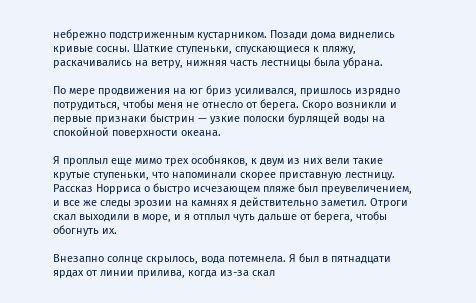небрежно подстриженным кустарником. Позади дома виднелись кривые сосны. Шаткие ступеньки, спускающиеся к пляжу, раскачивались на ветру, нижняя часть лестницы была убрана.

По мере продвижения на юг бриз усиливался, пришлось изрядно потрудиться, чтобы меня не отнесло от берега. Скоро возникли и первые признаки быстрин — узкие полоски бурлящей воды на спокойной поверхности океана.

Я проплыл еще мимо трех особняков, к двум из них вели такие крутые ступеньки, что напоминали скорее приставную лестницу. Рассказ Норриса о быстро исчезающем пляже был преувеличением, и все же следы эрозии на камнях я действительно заметил. Отроги скал выходили в море, и я отплыл чуть дальше от берега, чтобы обогнуть их.

Внезапно солнце скрылось, вода потемнела. Я был в пятнадцати ярдах от линии прилива, когда из-за скал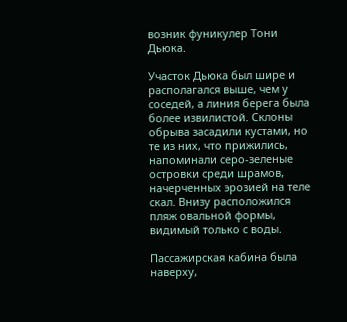возник фуникулер Тони Дьюка.

Участок Дьюка был шире и располагался выше, чем у соседей, а линия берега была более извилистой. Склоны обрыва засадили кустами, но те из них, что прижились, напоминали серо-зеленые островки среди шрамов, начерченных эрозией на теле скал. Внизу расположился пляж овальной формы, видимый только с воды.

Пассажирская кабина была наверху,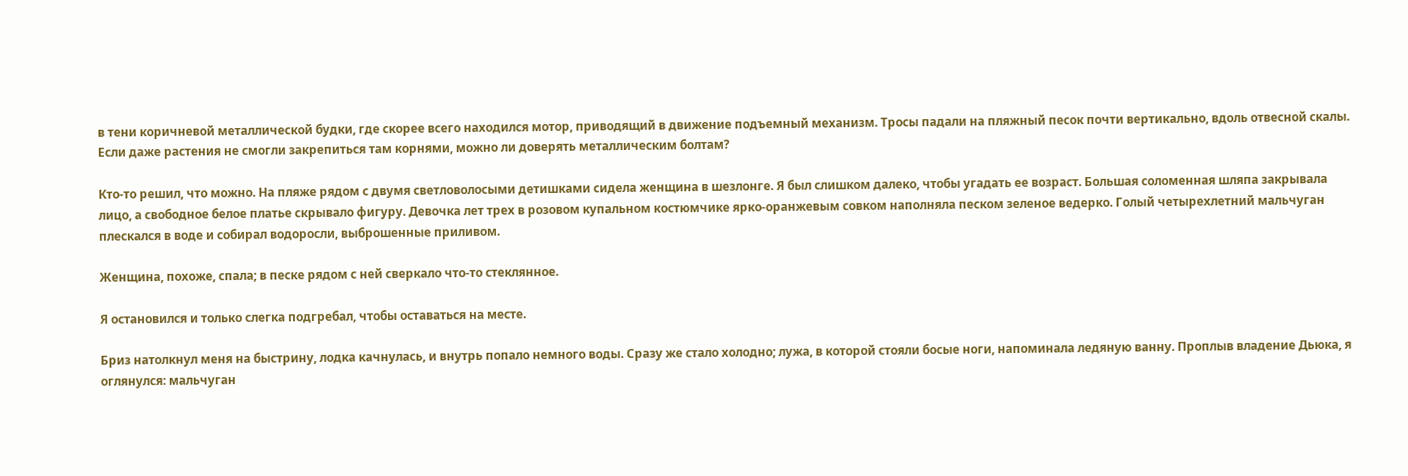в тени коричневой металлической будки, где скорее всего находился мотор, приводящий в движение подъемный механизм. Тросы падали на пляжный песок почти вертикально, вдоль отвесной скалы. Если даже растения не смогли закрепиться там корнями, можно ли доверять металлическим болтам?

Кто-то решил, что можно. На пляже рядом с двумя светловолосыми детишками сидела женщина в шезлонге. Я был слишком далеко, чтобы угадать ее возраст. Большая соломенная шляпа закрывала лицо, а свободное белое платье скрывало фигуру. Девочка лет трех в розовом купальном костюмчике ярко-оранжевым совком наполняла песком зеленое ведерко. Голый четырехлетний мальчуган плескался в воде и собирал водоросли, выброшенные приливом.

Женщина, похоже, спала; в песке рядом с ней сверкало что-то стеклянное.

Я остановился и только слегка подгребал, чтобы оставаться на месте.

Бриз натолкнул меня на быстрину, лодка качнулась, и внутрь попало немного воды. Сразу же стало холодно; лужа, в которой стояли босые ноги, напоминала ледяную ванну. Проплыв владение Дьюка, я оглянулся: мальчуган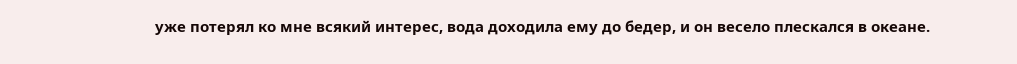уже потерял ко мне всякий интерес, вода доходила ему до бедер, и он весело плескался в океане.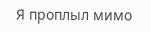Я проплыл мимо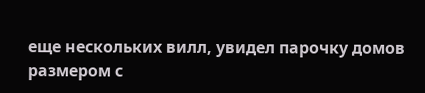еще нескольких вилл, увидел парочку домов размером с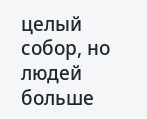целый собор, но людей больше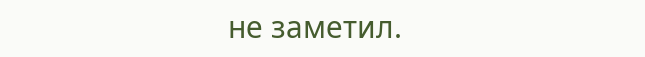не заметил.